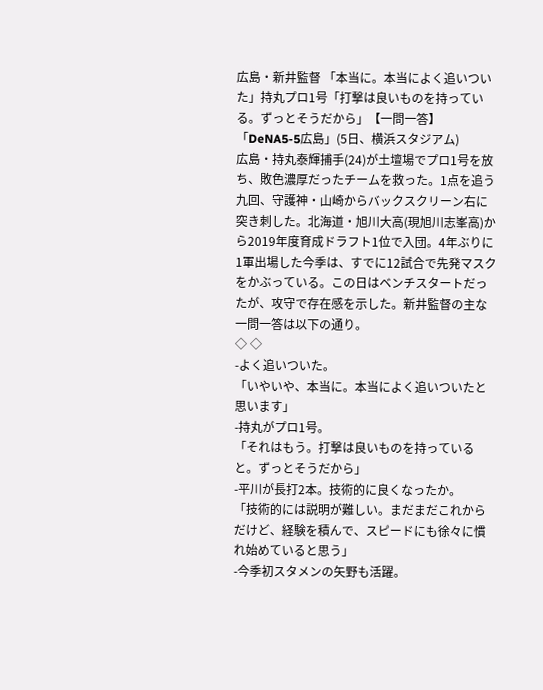広島・新井監督 「本当に。本当によく追いついた」持丸プロ1号「打撃は良いものを持っている。ずっとそうだから」【一問一答】
「DeNA5-5広島」(5日、横浜スタジアム)
広島・持丸泰輝捕手(24)が土壇場でプロ1号を放ち、敗色濃厚だったチームを救った。1点を追う九回、守護神・山崎からバックスクリーン右に突き刺した。北海道・旭川大高(現旭川志峯高)から2019年度育成ドラフト1位で入団。4年ぶりに1軍出場した今季は、すでに12試合で先発マスクをかぶっている。この日はベンチスタートだったが、攻守で存在感を示した。新井監督の主な一問一答は以下の通り。
◇ ◇
-よく追いついた。
「いやいや、本当に。本当によく追いついたと思います」
-持丸がプロ1号。
「それはもう。打撃は良いものを持っていると。ずっとそうだから」
-平川が長打2本。技術的に良くなったか。
「技術的には説明が難しい。まだまだこれからだけど、経験を積んで、スピードにも徐々に慣れ始めていると思う」
-今季初スタメンの矢野も活躍。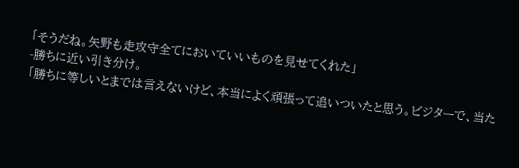「そうだね。矢野も走攻守全てにおいていいものを見せてくれた」
-勝ちに近い引き分け。
「勝ちに等しいとまでは言えないけど、本当によく頑張って追いついたと思う。ビジターで、当た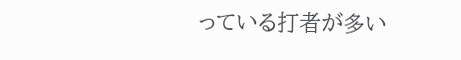っている打者が多い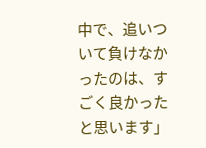中で、追いついて負けなかったのは、すごく良かったと思います」